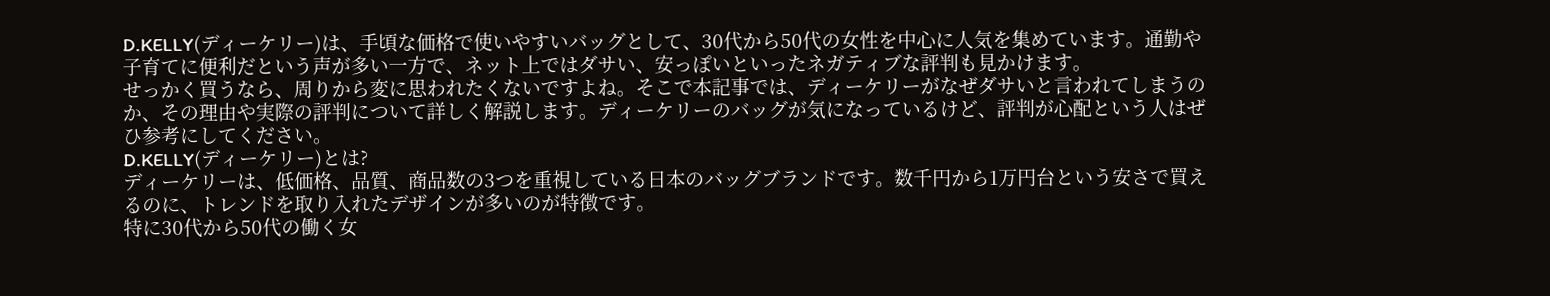D.KELLY(ディーケリー)は、手頃な価格で使いやすいバッグとして、30代から50代の女性を中心に人気を集めています。通勤や子育てに便利だという声が多い一方で、ネット上ではダサい、安っぽいといったネガティブな評判も見かけます。
せっかく買うなら、周りから変に思われたくないですよね。そこで本記事では、ディーケリーがなぜダサいと言われてしまうのか、その理由や実際の評判について詳しく解説します。ディーケリーのバッグが気になっているけど、評判が心配という人はぜひ参考にしてください。
D.KELLY(ディーケリー)とは?
ディーケリーは、低価格、品質、商品数の3つを重視している日本のバッグブランドです。数千円から1万円台という安さで買えるのに、トレンドを取り入れたデザインが多いのが特徴です。
特に30代から50代の働く女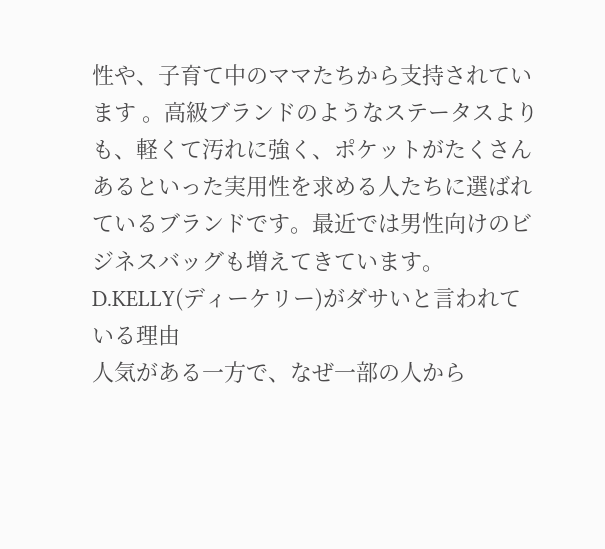性や、子育て中のママたちから支持されています 。高級ブランドのようなステータスよりも、軽くて汚れに強く、ポケットがたくさんあるといった実用性を求める人たちに選ばれているブランドです。最近では男性向けのビジネスバッグも増えてきています。
D.KELLY(ディーケリー)がダサいと言われている理由
人気がある一方で、なぜ一部の人から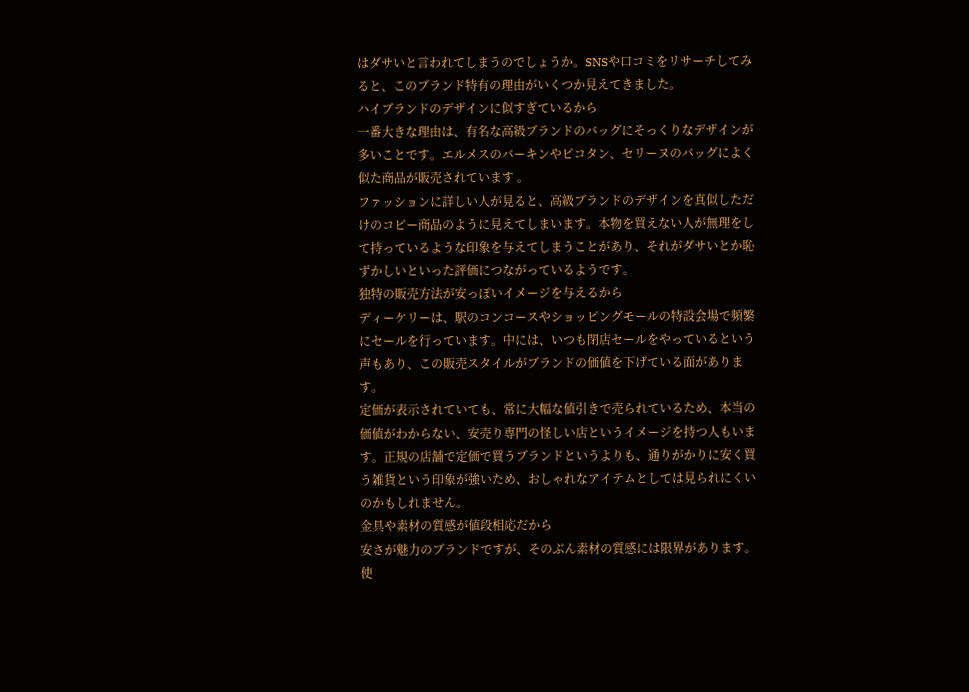はダサいと言われてしまうのでしょうか。SNSや口コミをリサーチしてみると、このブランド特有の理由がいくつか見えてきました。
ハイブランドのデザインに似すぎているから
一番大きな理由は、有名な高級ブランドのバッグにそっくりなデザインが多いことです。エルメスのバーキンやピコタン、セリーヌのバッグによく似た商品が販売されています 。
ファッションに詳しい人が見ると、高級ブランドのデザインを真似しただけのコピー商品のように見えてしまいます。本物を買えない人が無理をして持っているような印象を与えてしまうことがあり、それがダサいとか恥ずかしいといった評価につながっているようです。
独特の販売方法が安っぽいイメージを与えるから
ディーケリーは、駅のコンコースやショッピングモールの特設会場で頻繁にセールを行っています。中には、いつも閉店セールをやっているという声もあり、この販売スタイルがブランドの価値を下げている面があります。
定価が表示されていても、常に大幅な値引きで売られているため、本当の価値がわからない、安売り専門の怪しい店というイメージを持つ人もいます。正規の店舗で定価で買うブランドというよりも、通りがかりに安く買う雑貨という印象が強いため、おしゃれなアイテムとしては見られにくいのかもしれません。
金具や素材の質感が値段相応だから
安さが魅力のブランドですが、そのぶん素材の質感には限界があります。使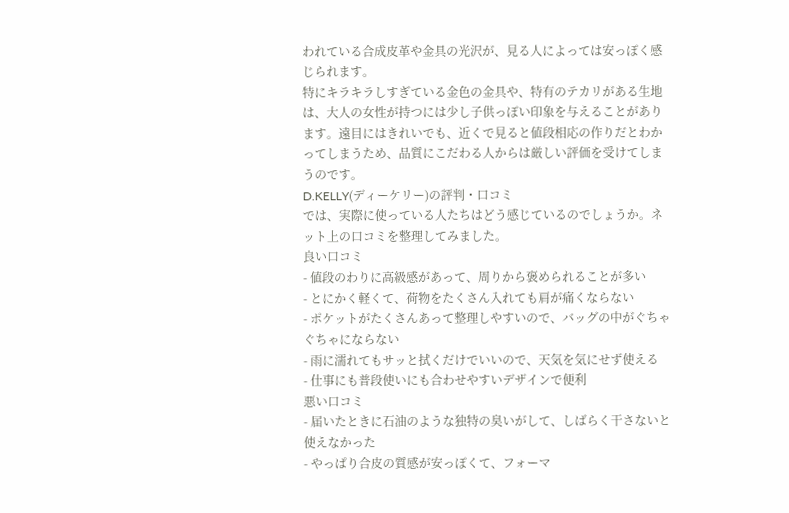われている合成皮革や金具の光沢が、見る人によっては安っぽく感じられます。
特にキラキラしすぎている金色の金具や、特有のテカリがある生地は、大人の女性が持つには少し子供っぽい印象を与えることがあります。遠目にはきれいでも、近くで見ると値段相応の作りだとわかってしまうため、品質にこだわる人からは厳しい評価を受けてしまうのです。
D.KELLY(ディーケリー)の評判・口コミ
では、実際に使っている人たちはどう感じているのでしょうか。ネット上の口コミを整理してみました。
良い口コミ
- 値段のわりに高級感があって、周りから褒められることが多い
- とにかく軽くて、荷物をたくさん入れても肩が痛くならない
- ポケットがたくさんあって整理しやすいので、バッグの中がぐちゃぐちゃにならない
- 雨に濡れてもサッと拭くだけでいいので、天気を気にせず使える
- 仕事にも普段使いにも合わせやすいデザインで便利
悪い口コミ
- 届いたときに石油のような独特の臭いがして、しばらく干さないと使えなかった
- やっぱり合皮の質感が安っぽくて、フォーマ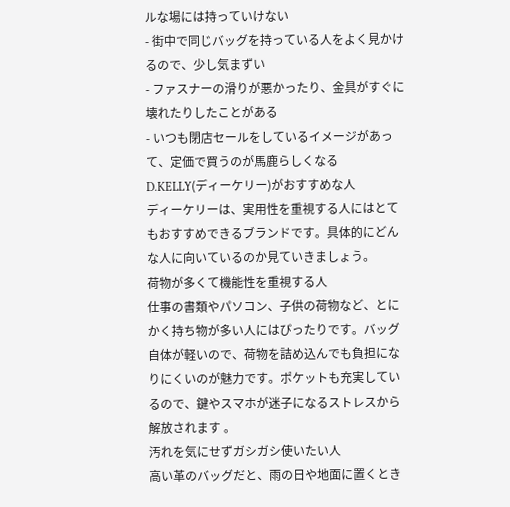ルな場には持っていけない
- 街中で同じバッグを持っている人をよく見かけるので、少し気まずい
- ファスナーの滑りが悪かったり、金具がすぐに壊れたりしたことがある
- いつも閉店セールをしているイメージがあって、定価で買うのが馬鹿らしくなる
D.KELLY(ディーケリー)がおすすめな人
ディーケリーは、実用性を重視する人にはとてもおすすめできるブランドです。具体的にどんな人に向いているのか見ていきましょう。
荷物が多くて機能性を重視する人
仕事の書類やパソコン、子供の荷物など、とにかく持ち物が多い人にはぴったりです。バッグ自体が軽いので、荷物を詰め込んでも負担になりにくいのが魅力です。ポケットも充実しているので、鍵やスマホが迷子になるストレスから解放されます 。
汚れを気にせずガシガシ使いたい人
高い革のバッグだと、雨の日や地面に置くとき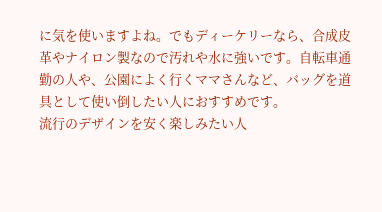に気を使いますよね。でもディーケリーなら、合成皮革やナイロン製なので汚れや水に強いです。自転車通勤の人や、公園によく行くママさんなど、バッグを道具として使い倒したい人におすすめです。
流行のデザインを安く楽しみたい人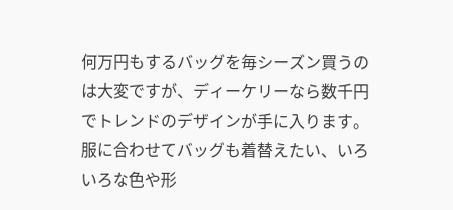何万円もするバッグを毎シーズン買うのは大変ですが、ディーケリーなら数千円でトレンドのデザインが手に入ります。服に合わせてバッグも着替えたい、いろいろな色や形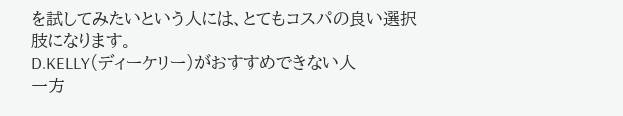を試してみたいという人には、とてもコスパの良い選択肢になります。
D.KELLY(ディーケリー)がおすすめできない人
一方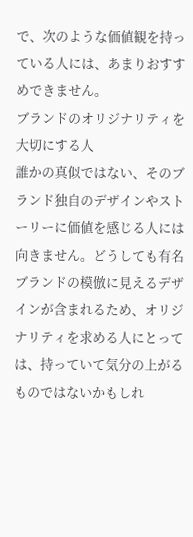で、次のような価値観を持っている人には、あまりおすすめできません。
ブランドのオリジナリティを大切にする人
誰かの真似ではない、そのブランド独自のデザインやストーリーに価値を感じる人には向きません。どうしても有名ブランドの模倣に見えるデザインが含まれるため、オリジナリティを求める人にとっては、持っていて気分の上がるものではないかもしれ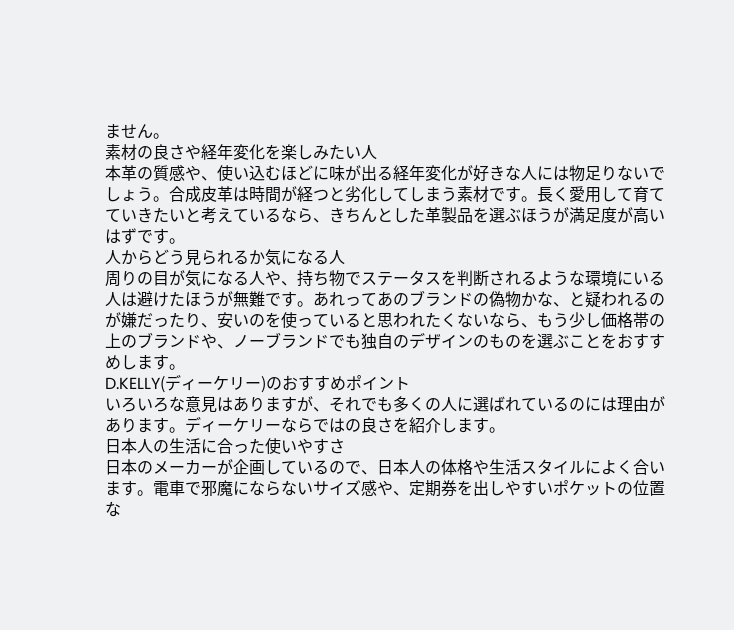ません。
素材の良さや経年変化を楽しみたい人
本革の質感や、使い込むほどに味が出る経年変化が好きな人には物足りないでしょう。合成皮革は時間が経つと劣化してしまう素材です。長く愛用して育てていきたいと考えているなら、きちんとした革製品を選ぶほうが満足度が高いはずです。
人からどう見られるか気になる人
周りの目が気になる人や、持ち物でステータスを判断されるような環境にいる人は避けたほうが無難です。あれってあのブランドの偽物かな、と疑われるのが嫌だったり、安いのを使っていると思われたくないなら、もう少し価格帯の上のブランドや、ノーブランドでも独自のデザインのものを選ぶことをおすすめします。
D.KELLY(ディーケリー)のおすすめポイント
いろいろな意見はありますが、それでも多くの人に選ばれているのには理由があります。ディーケリーならではの良さを紹介します。
日本人の生活に合った使いやすさ
日本のメーカーが企画しているので、日本人の体格や生活スタイルによく合います。電車で邪魔にならないサイズ感や、定期券を出しやすいポケットの位置な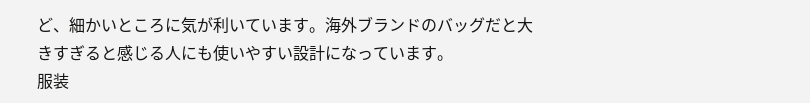ど、細かいところに気が利いています。海外ブランドのバッグだと大きすぎると感じる人にも使いやすい設計になっています。
服装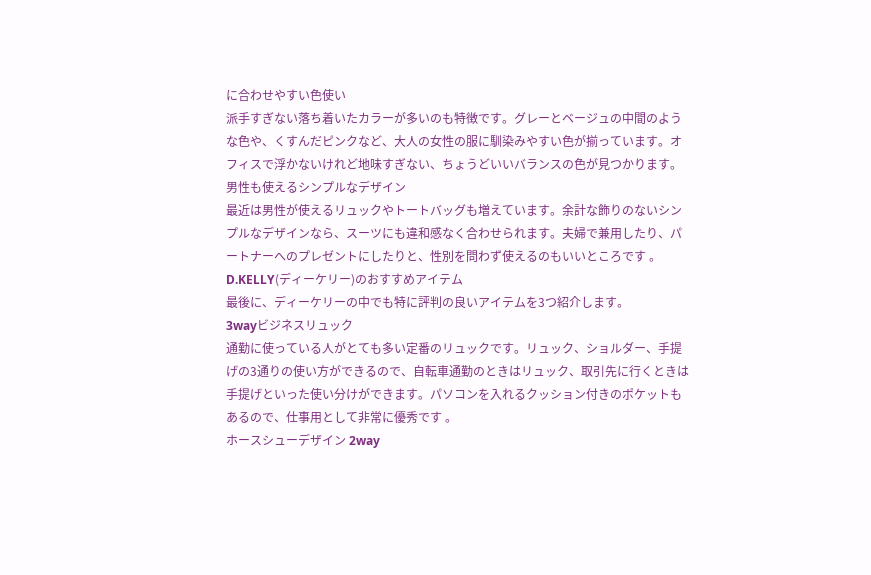に合わせやすい色使い
派手すぎない落ち着いたカラーが多いのも特徴です。グレーとベージュの中間のような色や、くすんだピンクなど、大人の女性の服に馴染みやすい色が揃っています。オフィスで浮かないけれど地味すぎない、ちょうどいいバランスの色が見つかります。
男性も使えるシンプルなデザイン
最近は男性が使えるリュックやトートバッグも増えています。余計な飾りのないシンプルなデザインなら、スーツにも違和感なく合わせられます。夫婦で兼用したり、パートナーへのプレゼントにしたりと、性別を問わず使えるのもいいところです 。
D.KELLY(ディーケリー)のおすすめアイテム
最後に、ディーケリーの中でも特に評判の良いアイテムを3つ紹介します。
3wayビジネスリュック
通勤に使っている人がとても多い定番のリュックです。リュック、ショルダー、手提げの3通りの使い方ができるので、自転車通勤のときはリュック、取引先に行くときは手提げといった使い分けができます。パソコンを入れるクッション付きのポケットもあるので、仕事用として非常に優秀です 。
ホースシューデザイン 2way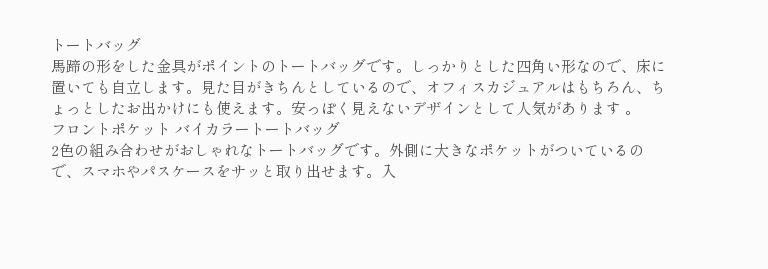トートバッグ
馬蹄の形をした金具がポイントのトートバッグです。しっかりとした四角い形なので、床に置いても自立します。見た目がきちんとしているので、オフィスカジュアルはもちろん、ちょっとしたお出かけにも使えます。安っぽく見えないデザインとして人気があります 。
フロントポケット バイカラートートバッグ
2色の組み合わせがおしゃれなトートバッグです。外側に大きなポケットがついているので、スマホやパスケースをサッと取り出せます。入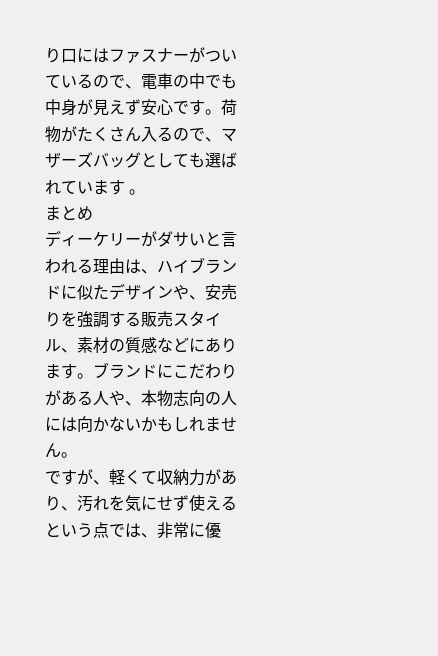り口にはファスナーがついているので、電車の中でも中身が見えず安心です。荷物がたくさん入るので、マザーズバッグとしても選ばれています 。
まとめ
ディーケリーがダサいと言われる理由は、ハイブランドに似たデザインや、安売りを強調する販売スタイル、素材の質感などにあります。ブランドにこだわりがある人や、本物志向の人には向かないかもしれません。
ですが、軽くて収納力があり、汚れを気にせず使えるという点では、非常に優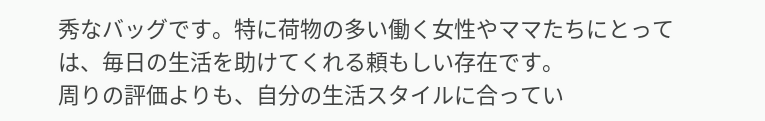秀なバッグです。特に荷物の多い働く女性やママたちにとっては、毎日の生活を助けてくれる頼もしい存在です。
周りの評価よりも、自分の生活スタイルに合ってい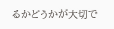るかどうかが大切で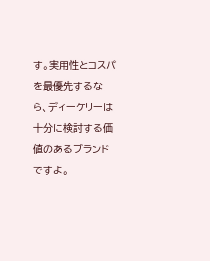す。実用性とコスパを最優先するなら、ディーケリーは十分に検討する価値のあるブランドですよ。